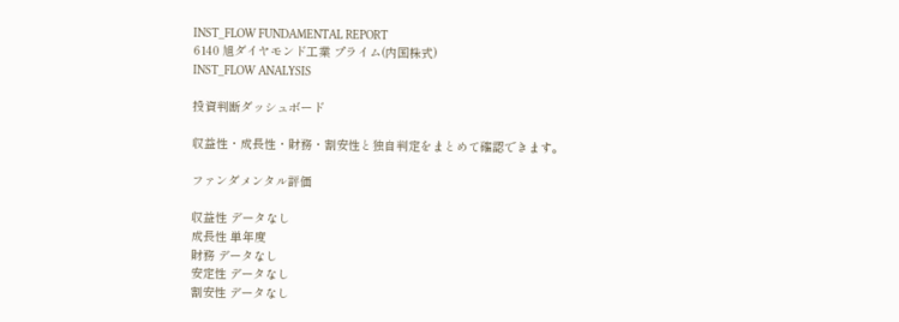INST_FLOW FUNDAMENTAL REPORT
6140 旭ダイヤモンド工業 プライム(内国株式)
INST_FLOW ANALYSIS

投資判断ダッシュボード

収益性・成長性・財務・割安性と独自判定をまとめて確認できます。

ファンダメンタル評価

収益性 データなし
成長性 単年度
財務 データなし
安定性 データなし
割安性 データなし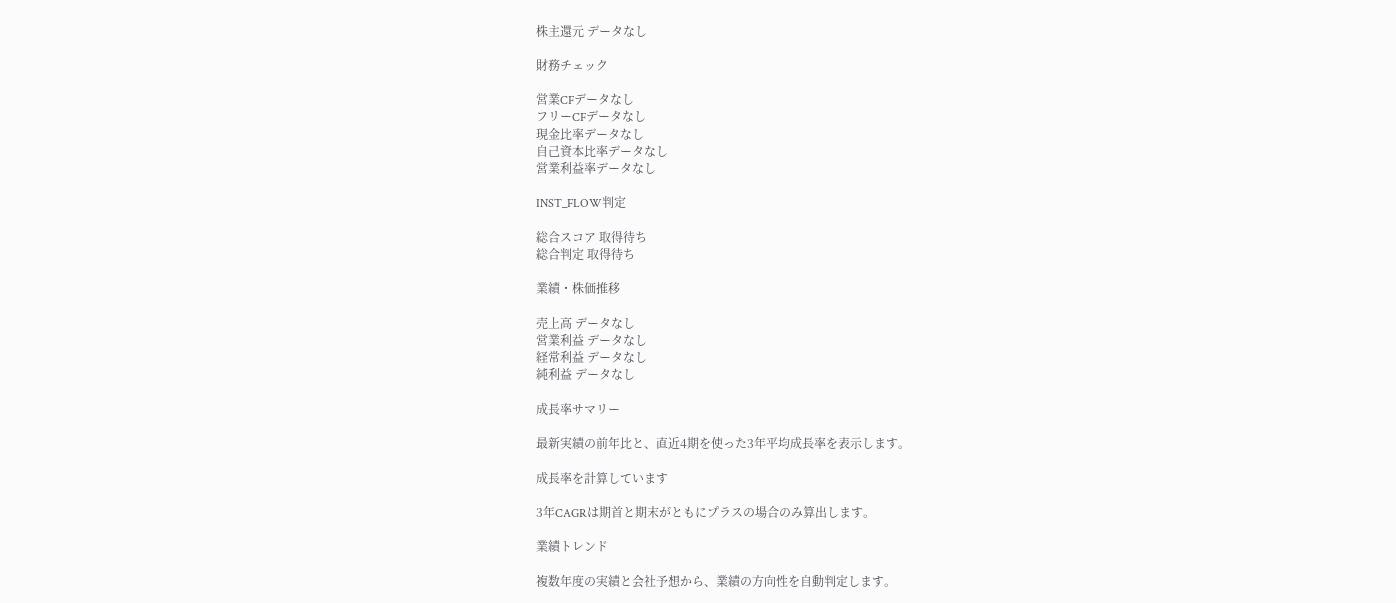株主還元 データなし

財務チェック

営業CFデータなし
フリーCFデータなし
現金比率データなし
自己資本比率データなし
営業利益率データなし

INST_FLOW判定

総合スコア 取得待ち
総合判定 取得待ち

業績・株価推移

売上高 データなし
営業利益 データなし
経常利益 データなし
純利益 データなし

成長率サマリー

最新実績の前年比と、直近4期を使った3年平均成長率を表示します。

成長率を計算しています

3年CAGRは期首と期末がともにプラスの場合のみ算出します。

業績トレンド

複数年度の実績と会社予想から、業績の方向性を自動判定します。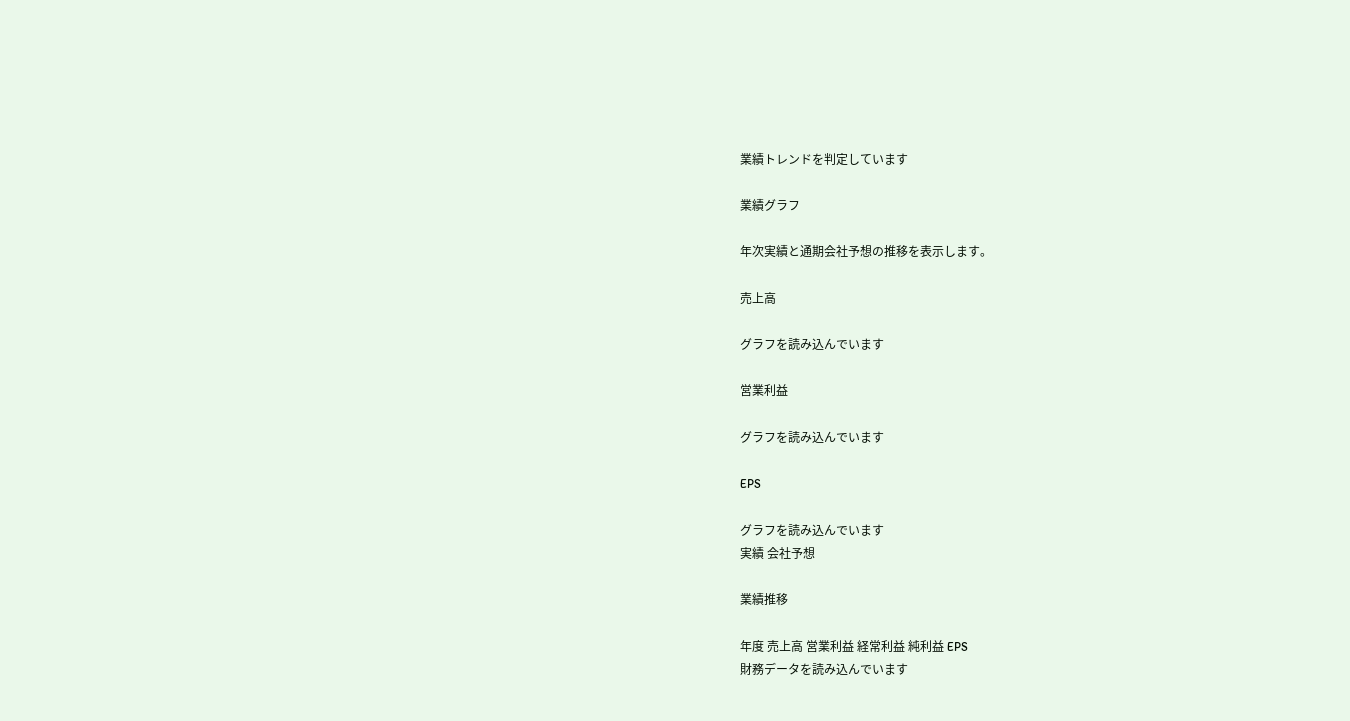業績トレンドを判定しています

業績グラフ

年次実績と通期会社予想の推移を表示します。

売上高

グラフを読み込んでいます

営業利益

グラフを読み込んでいます

EPS

グラフを読み込んでいます
実績 会社予想

業績推移

年度 売上高 営業利益 経常利益 純利益 EPS
財務データを読み込んでいます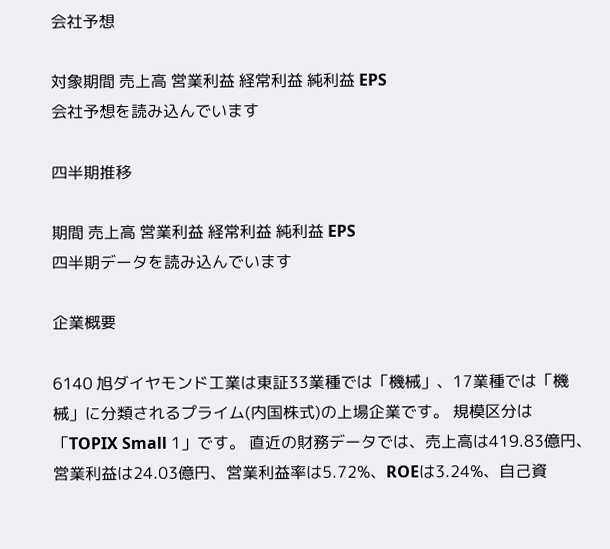会社予想

対象期間 売上高 営業利益 経常利益 純利益 EPS
会社予想を読み込んでいます

四半期推移

期間 売上高 営業利益 経常利益 純利益 EPS
四半期データを読み込んでいます

企業概要

6140 旭ダイヤモンド工業は東証33業種では「機械」、17業種では「機械」に分類されるプライム(内国株式)の上場企業です。 規模区分は「TOPIX Small 1」です。 直近の財務データでは、売上高は419.83億円、営業利益は24.03億円、営業利益率は5.72%、ROEは3.24%、自己資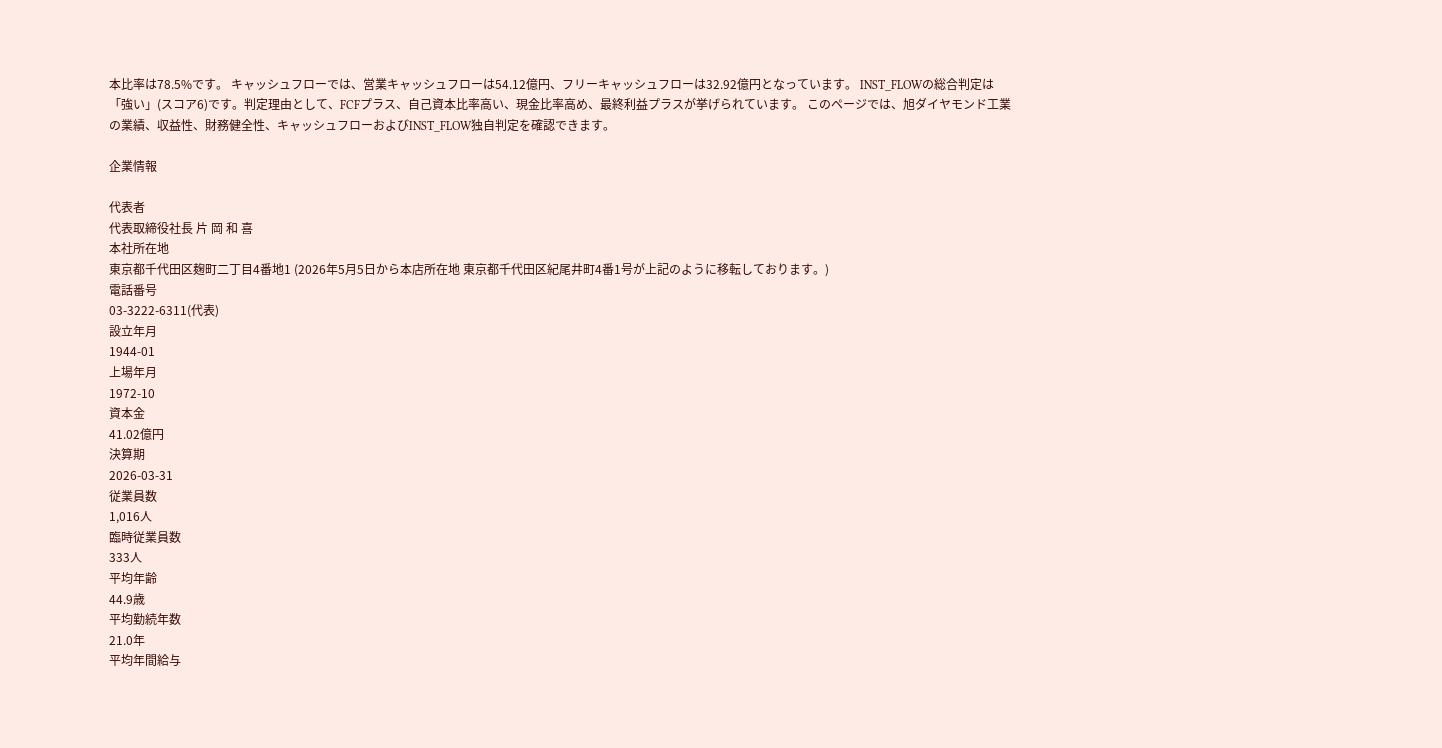本比率は78.5%です。 キャッシュフローでは、営業キャッシュフローは54.12億円、フリーキャッシュフローは32.92億円となっています。 INST_FLOWの総合判定は「強い」(スコア6)です。判定理由として、FCFプラス、自己資本比率高い、現金比率高め、最終利益プラスが挙げられています。 このページでは、旭ダイヤモンド工業の業績、収益性、財務健全性、キャッシュフローおよびINST_FLOW独自判定を確認できます。

企業情報

代表者
代表取締役社長 片 岡 和 喜
本社所在地
東京都千代田区麹町二丁目4番地1 (2026年5月5日から本店所在地 東京都千代田区紀尾井町4番1号が上記のように移転しております。)
電話番号
03-3222-6311(代表)
設立年月
1944-01
上場年月
1972-10
資本金
41.02億円
決算期
2026-03-31
従業員数
1,016人
臨時従業員数
333人
平均年齢
44.9歳
平均勤続年数
21.0年
平均年間給与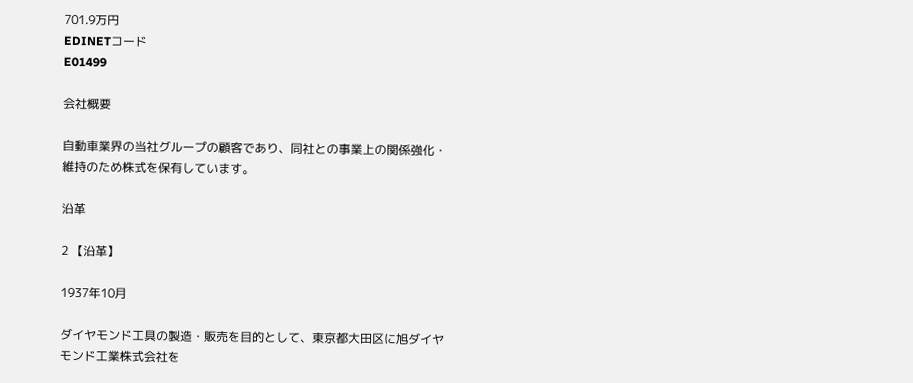701.9万円
EDINETコード
E01499

会社概要

自動車業界の当社グループの顧客であり、同社との事業上の関係強化・維持のため株式を保有しています。

沿革

2 【沿革】

1937年10月

ダイヤモンド工具の製造・販売を目的として、東京都大田区に旭ダイヤモンド工業株式会社を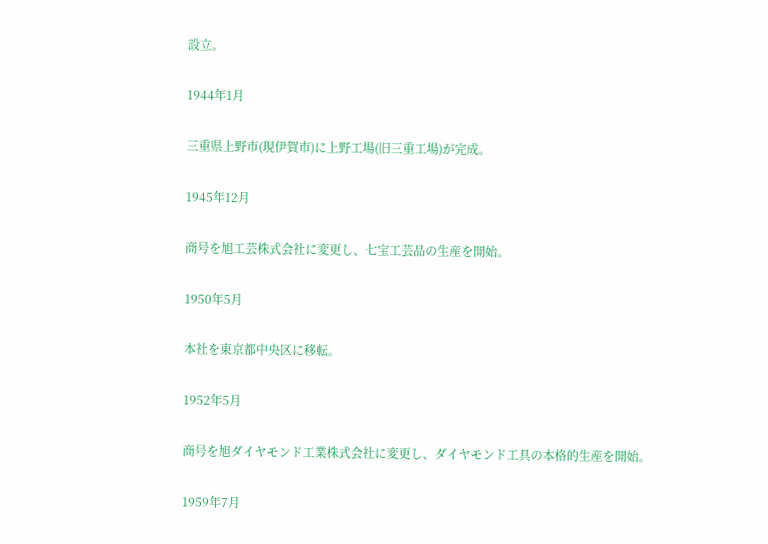設立。

1944年1月

三重県上野市(現伊賀市)に上野工場(旧三重工場)が完成。

1945年12月

商号を旭工芸株式会社に変更し、七宝工芸品の生産を開始。

1950年5月

本社を東京都中央区に移転。

1952年5月

商号を旭ダイヤモンド工業株式会社に変更し、ダイヤモンド工具の本格的生産を開始。

1959年7月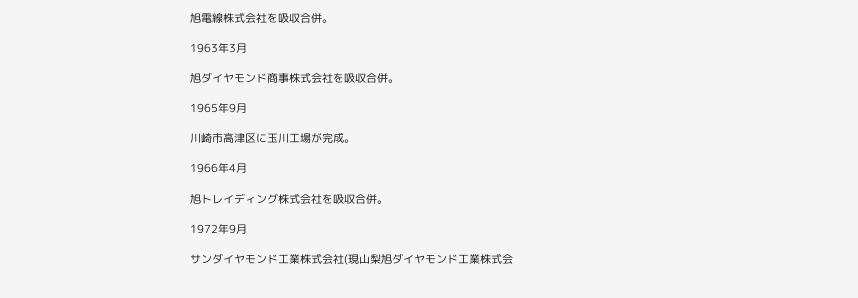旭電線株式会社を吸収合併。

1963年3月

旭ダイヤモンド商事株式会社を吸収合併。

1965年9月

川崎市高津区に玉川工場が完成。

1966年4月

旭トレイディング株式会社を吸収合併。

1972年9月

サンダイヤモンド工業株式会社(現山梨旭ダイヤモンド工業株式会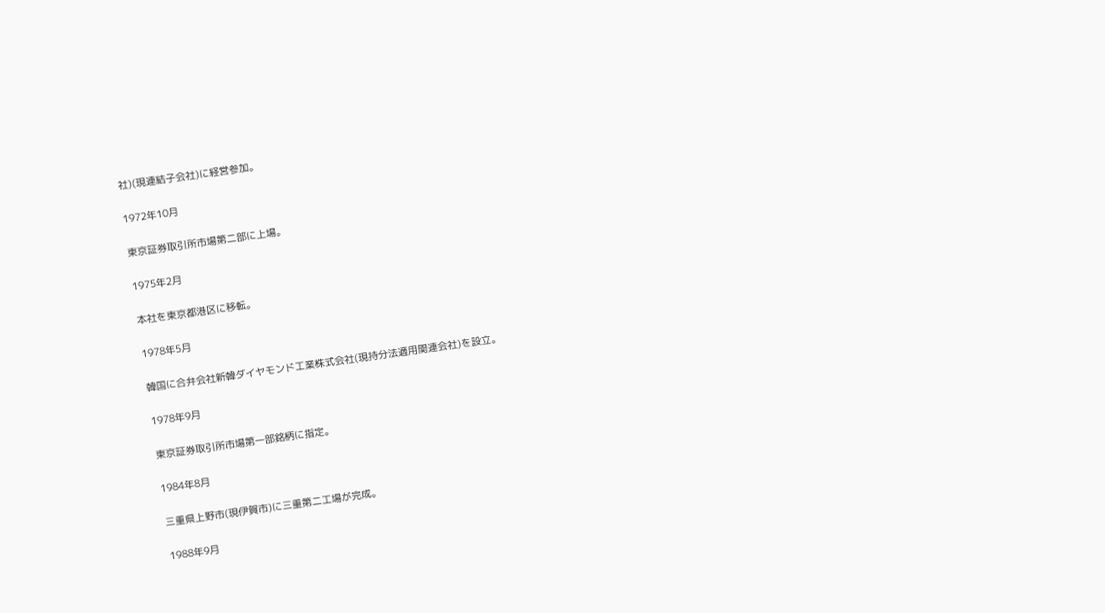社)(現連結子会社)に経営参加。

1972年10月

東京証券取引所市場第二部に上場。

1975年2月

本社を東京都港区に移転。

1978年5月

韓国に合弁会社新韓ダイヤモンド工業株式会社(現持分法適用関連会社)を設立。

1978年9月

東京証券取引所市場第一部銘柄に指定。

1984年8月

三重県上野市(現伊賀市)に三重第二工場が完成。

1988年9月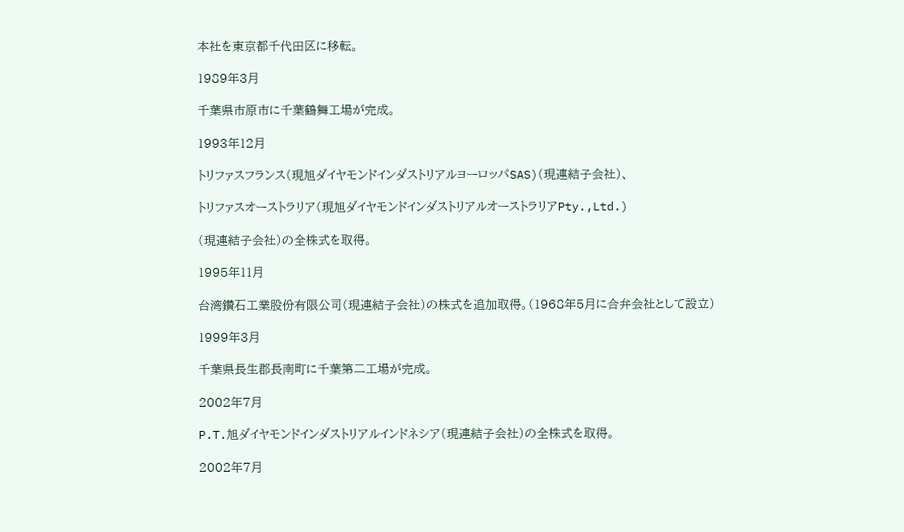本社を東京都千代田区に移転。

1989年3月

千葉県市原市に千葉鶴舞工場が完成。

1993年12月

トリファスフランス(現旭ダイヤモンドインダストリアルヨーロッパSAS)(現連結子会社)、

トリファスオーストラリア(現旭ダイヤモンドインダストリアルオーストラリアPty.,Ltd.)

(現連結子会社)の全株式を取得。

1995年11月

台湾鑽石工業股份有限公司(現連結子会社)の株式を追加取得。(1968年5月に合弁会社として設立)

1999年3月

千葉県長生郡長南町に千葉第二工場が完成。

2002年7月

P.T.旭ダイヤモンドインダストリアルインドネシア(現連結子会社)の全株式を取得。

2002年7月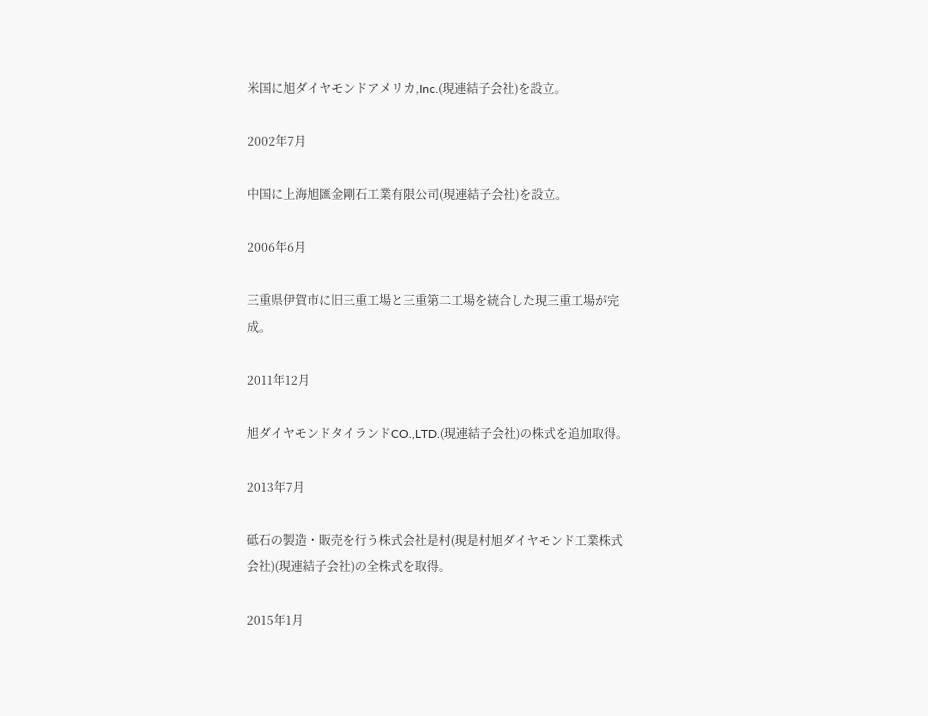米国に旭ダイヤモンドアメリカ,Inc.(現連結子会社)を設立。

2002年7月

中国に上海旭匯金剛石工業有限公司(現連結子会社)を設立。

2006年6月

三重県伊賀市に旧三重工場と三重第二工場を統合した現三重工場が完成。

2011年12月

旭ダイヤモンドタイランドCO.,LTD.(現連結子会社)の株式を追加取得。

2013年7月

砥石の製造・販売を行う株式会社是村(現是村旭ダイヤモンド工業株式会社)(現連結子会社)の全株式を取得。

2015年1月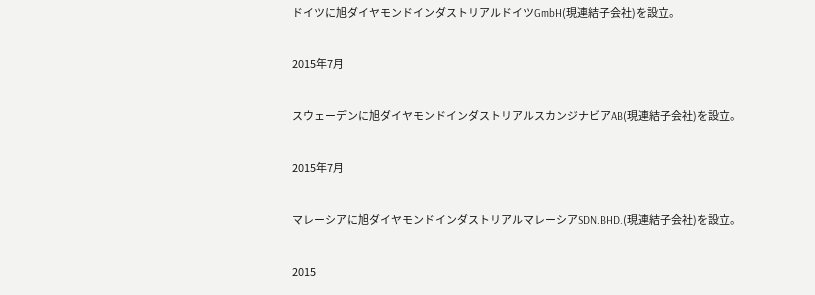ドイツに旭ダイヤモンドインダストリアルドイツGmbH(現連結子会社)を設立。

2015年7月

スウェーデンに旭ダイヤモンドインダストリアルスカンジナビアAB(現連結子会社)を設立。

2015年7月

マレーシアに旭ダイヤモンドインダストリアルマレーシアSDN.BHD.(現連結子会社)を設立。

2015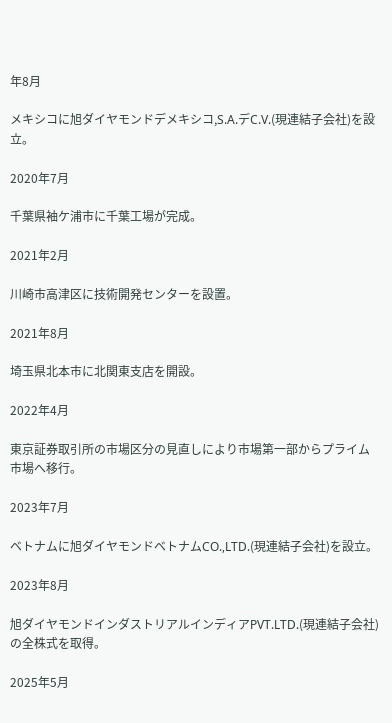年8月

メキシコに旭ダイヤモンドデメキシコ,S.A.デC.V.(現連結子会社)を設立。

2020年7月

千葉県袖ケ浦市に千葉工場が完成。

2021年2月

川崎市高津区に技術開発センターを設置。

2021年8月

埼玉県北本市に北関東支店を開設。

2022年4月

東京証券取引所の市場区分の見直しにより市場第一部からプライム市場へ移行。

2023年7月

ベトナムに旭ダイヤモンドベトナムCO.,LTD.(現連結子会社)を設立。

2023年8月

旭ダイヤモンドインダストリアルインディアPVT.LTD.(現連結子会社)の全株式を取得。

2025年5月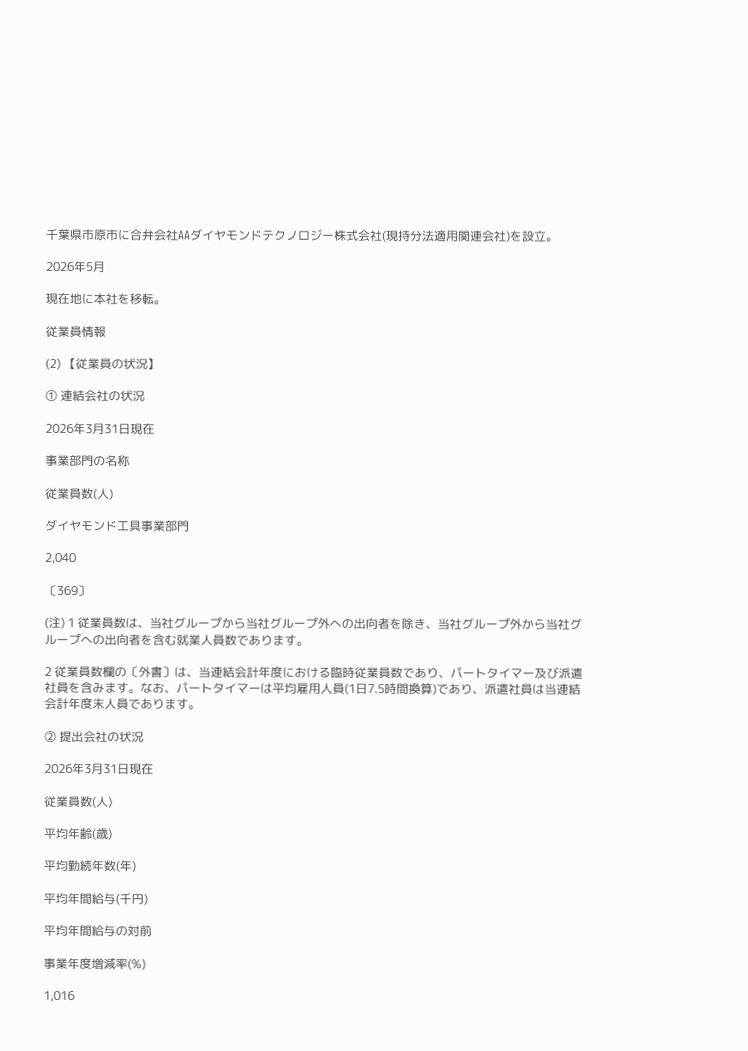千葉県市原市に合弁会社AAダイヤモンドテクノロジー株式会社(現持分法適用関連会社)を設立。

2026年5月

現在地に本社を移転。

従業員情報

(2) 【従業員の状況】

① 連結会社の状況

2026年3月31日現在

事業部門の名称

従業員数(人)

ダイヤモンド工具事業部門

2,040

〔369〕

(注) 1 従業員数は、当社グループから当社グループ外への出向者を除き、当社グループ外から当社グループへの出向者を含む就業人員数であります。

2 従業員数欄の〔外書〕は、当連結会計年度における臨時従業員数であり、パートタイマー及び派遣社員を含みます。なお、パートタイマーは平均雇用人員(1日7.5時間換算)であり、派遣社員は当連結会計年度末人員であります。

② 提出会社の状況

2026年3月31日現在

従業員数(人)

平均年齢(歳)

平均勤続年数(年)

平均年間給与(千円)

平均年間給与の対前

事業年度増減率(%)

1,016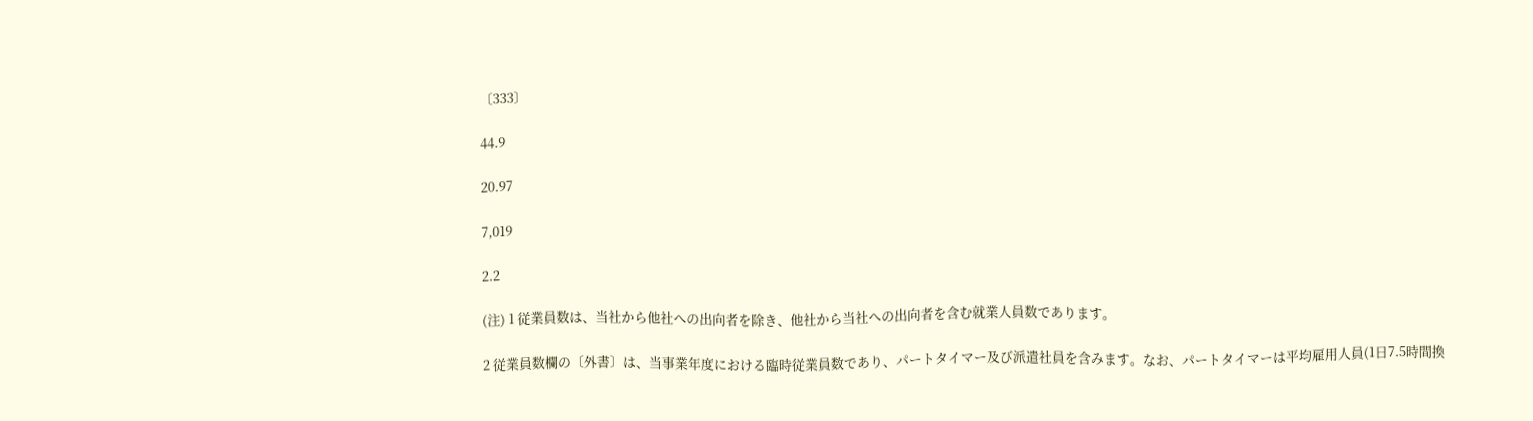〔333〕

44.9

20.97

7,019

2.2

(注) 1 従業員数は、当社から他社への出向者を除き、他社から当社への出向者を含む就業人員数であります。

2 従業員数欄の〔外書〕は、当事業年度における臨時従業員数であり、パートタイマー及び派遣社員を含みます。なお、パートタイマーは平均雇用人員(1日7.5時間換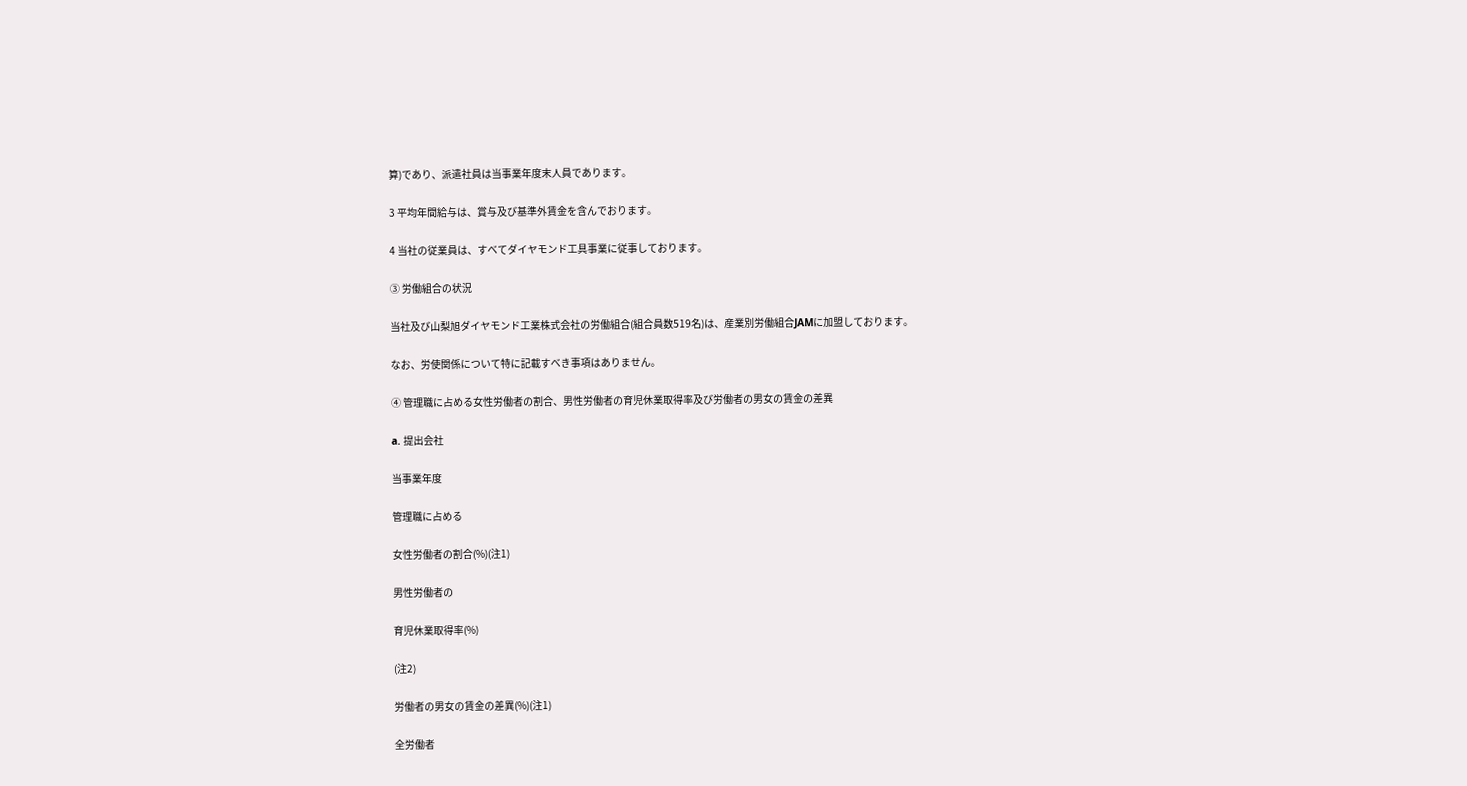算)であり、派遣社員は当事業年度末人員であります。

3 平均年間給与は、賞与及び基準外賃金を含んでおります。

4 当社の従業員は、すべてダイヤモンド工具事業に従事しております。

③ 労働組合の状況

当社及び山梨旭ダイヤモンド工業株式会社の労働組合(組合員数519名)は、産業別労働組合JAMに加盟しております。

なお、労使関係について特に記載すべき事項はありません。

④ 管理職に占める女性労働者の割合、男性労働者の育児休業取得率及び労働者の男女の賃金の差異

a. 提出会社

当事業年度

管理職に占める

女性労働者の割合(%)(注1)

男性労働者の

育児休業取得率(%)

(注2)

労働者の男女の賃金の差異(%)(注1)

全労働者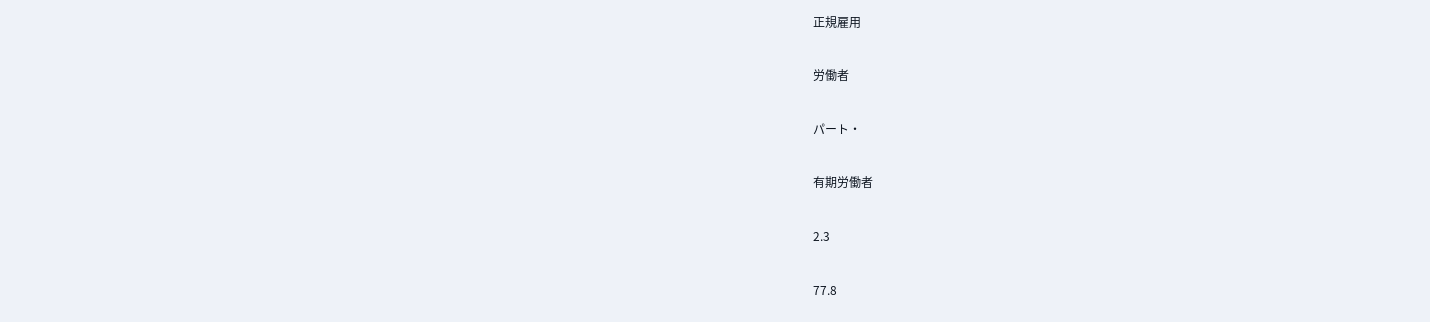正規雇用

労働者

パート・

有期労働者

2.3

77.8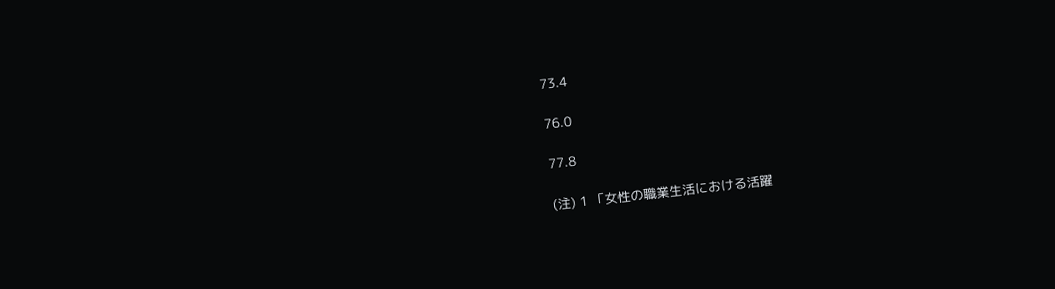73.4

76.0

77.8

(注) 1 「女性の職業生活における活躍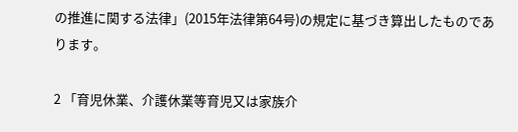の推進に関する法律」(2015年法律第64号)の規定に基づき算出したものであります。

2 「育児休業、介護休業等育児又は家族介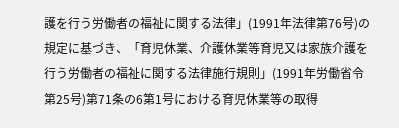護を行う労働者の福祉に関する法律」(1991年法律第76号)の規定に基づき、「育児休業、介護休業等育児又は家族介護を行う労働者の福祉に関する法律施行規則」(1991年労働省令第25号)第71条の6第1号における育児休業等の取得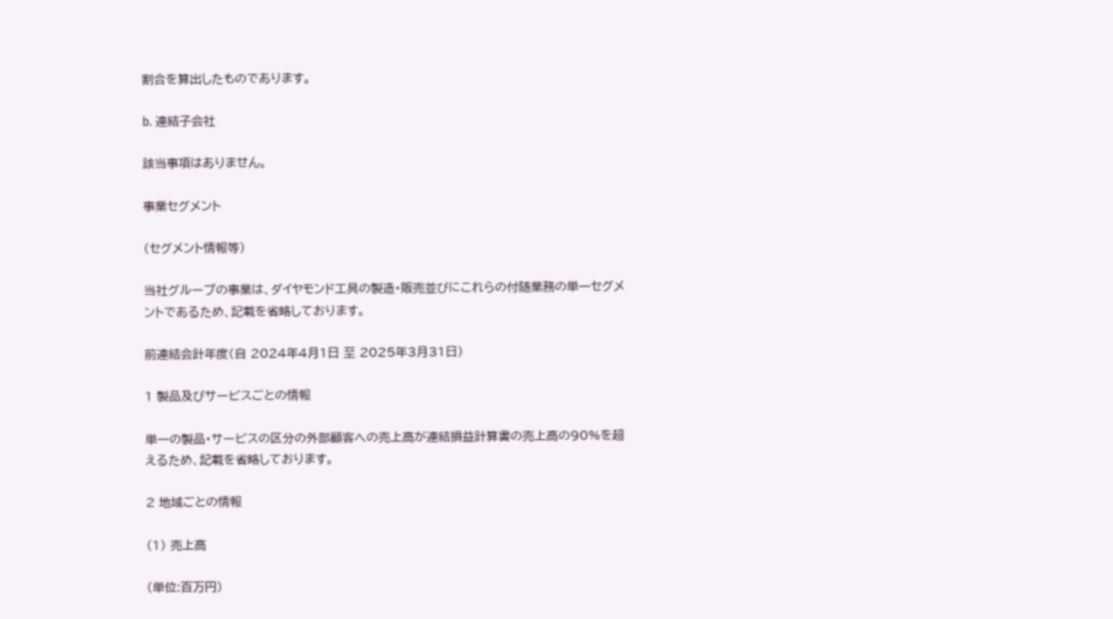割合を算出したものであります。

b. 連結子会社

該当事項はありません。

事業セグメント

(セグメント情報等)

当社グループの事業は、ダイヤモンド工具の製造・販売並びにこれらの付随業務の単一セグメントであるため、記載を省略しております。

前連結会計年度(自 2024年4月1日 至 2025年3月31日)

1 製品及びサービスごとの情報

単一の製品・サービスの区分の外部顧客への売上高が連結損益計算書の売上高の90%を超えるため、記載を省略しております。

2 地域ごとの情報

(1) 売上高

(単位:百万円)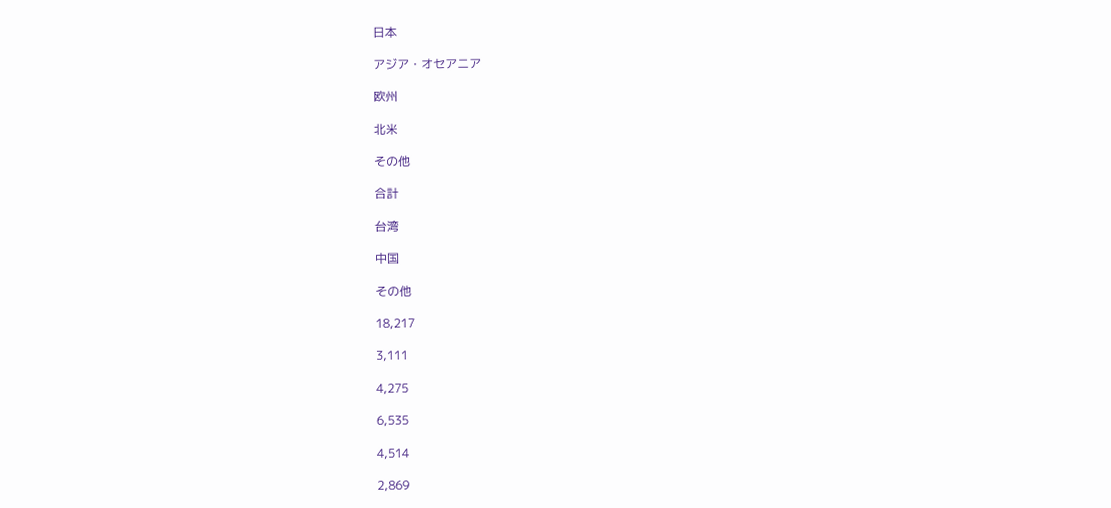日本

アジア・オセアニア

欧州

北米

その他

合計

台湾

中国

その他

18,217

3,111

4,275

6,535

4,514

2,869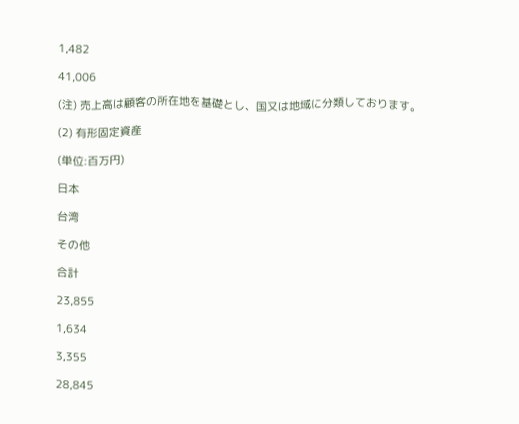1,482

41,006

(注) 売上高は顧客の所在地を基礎とし、国又は地域に分類しております。

(2) 有形固定資産

(単位:百万円)

日本

台湾

その他

合計

23,855

1,634

3,355

28,845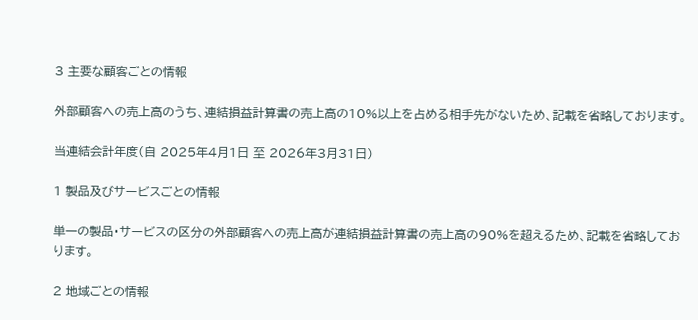3 主要な顧客ごとの情報

外部顧客への売上高のうち、連結損益計算書の売上高の10%以上を占める相手先がないため、記載を省略しております。

当連結会計年度(自 2025年4月1日 至 2026年3月31日)

1 製品及びサービスごとの情報

単一の製品・サービスの区分の外部顧客への売上高が連結損益計算書の売上高の90%を超えるため、記載を省略しております。

2 地域ごとの情報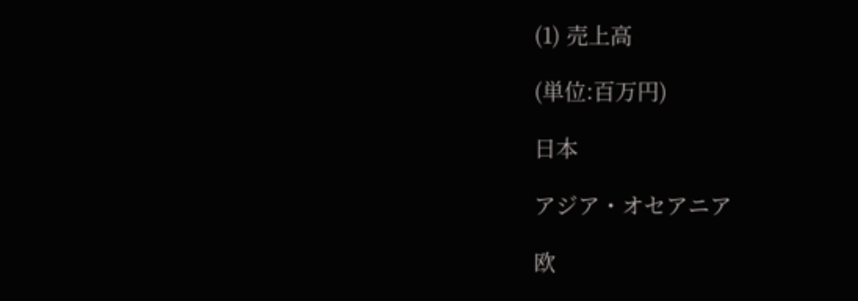(1) 売上高

(単位:百万円)

日本

アジア・オセアニア

欧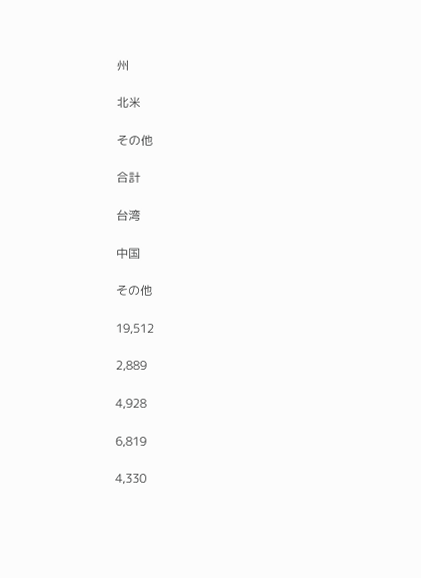州

北米

その他

合計

台湾

中国

その他

19,512

2,889

4,928

6,819

4,330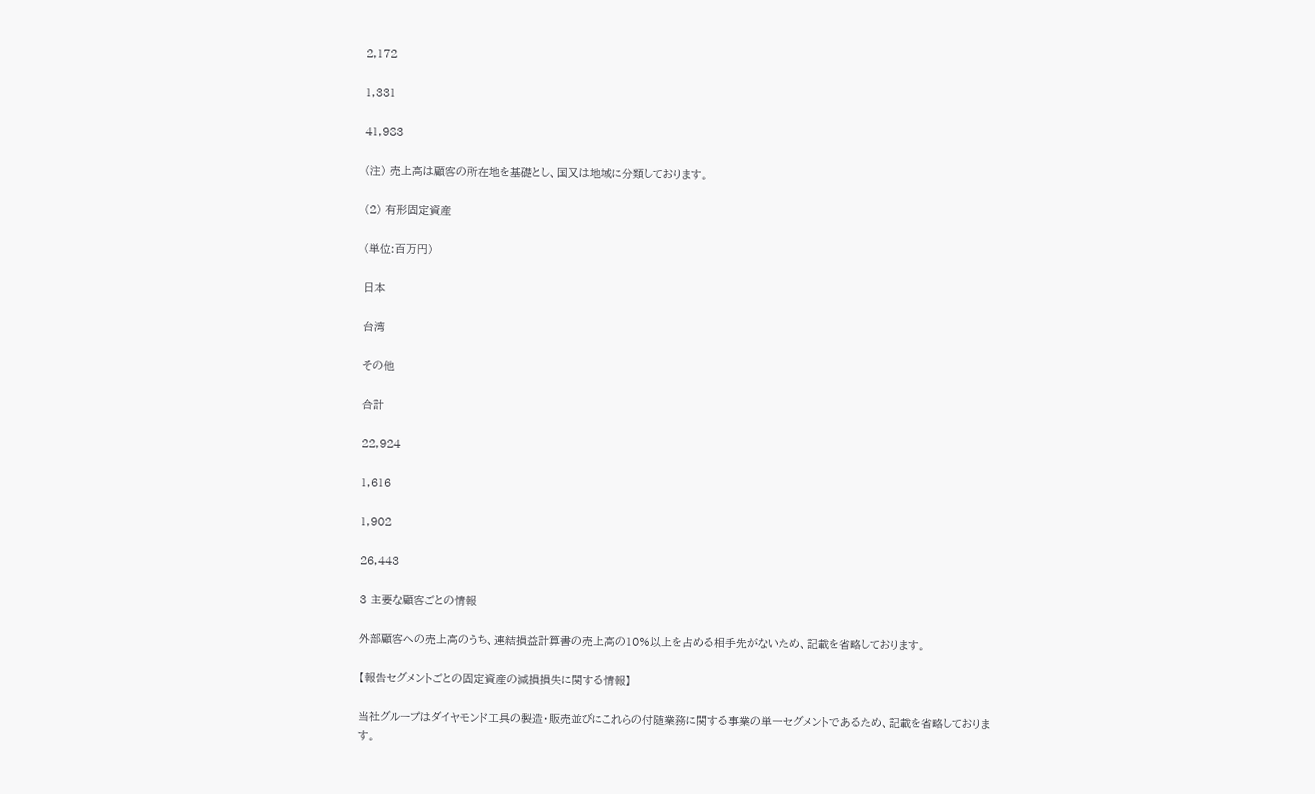2,172

1,331

41,983

(注) 売上高は顧客の所在地を基礎とし、国又は地域に分類しております。

(2) 有形固定資産

(単位:百万円)

日本

台湾

その他

合計

22,924

1,616

1,902

26,443

3 主要な顧客ごとの情報

外部顧客への売上高のうち、連結損益計算書の売上高の10%以上を占める相手先がないため、記載を省略しております。

【報告セグメントごとの固定資産の減損損失に関する情報】

当社グループはダイヤモンド工具の製造・販売並びにこれらの付随業務に関する事業の単一セグメントであるため、記載を省略しております。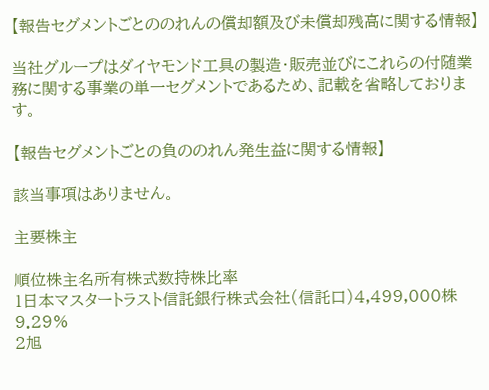【報告セグメントごとののれんの償却額及び未償却残高に関する情報】

当社グループはダイヤモンド工具の製造・販売並びにこれらの付随業務に関する事業の単一セグメントであるため、記載を省略しております。

【報告セグメントごとの負ののれん発生益に関する情報】

該当事項はありません。

主要株主

順位株主名所有株式数持株比率
1日本マスタートラスト信託銀行株式会社(信託口)4,499,000株9.29%
2旭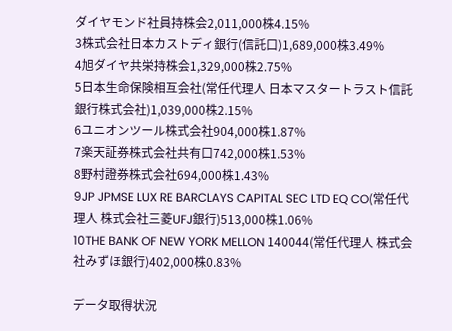ダイヤモンド社員持株会2,011,000株4.15%
3株式会社日本カストディ銀行(信託口)1,689,000株3.49%
4旭ダイヤ共栄持株会1,329,000株2.75%
5日本生命保険相互会社(常任代理人 日本マスタートラスト信託銀行株式会社)1,039,000株2.15%
6ユニオンツール株式会社904,000株1.87%
7楽天証券株式会社共有口742,000株1.53%
8野村證券株式会社694,000株1.43%
9JP JPMSE LUX RE BARCLAYS CAPITAL SEC LTD EQ CO(常任代理人 株式会社三菱UFJ銀行)513,000株1.06%
10THE BANK OF NEW YORK MELLON 140044(常任代理人 株式会社みずほ銀行)402,000株0.83%

データ取得状況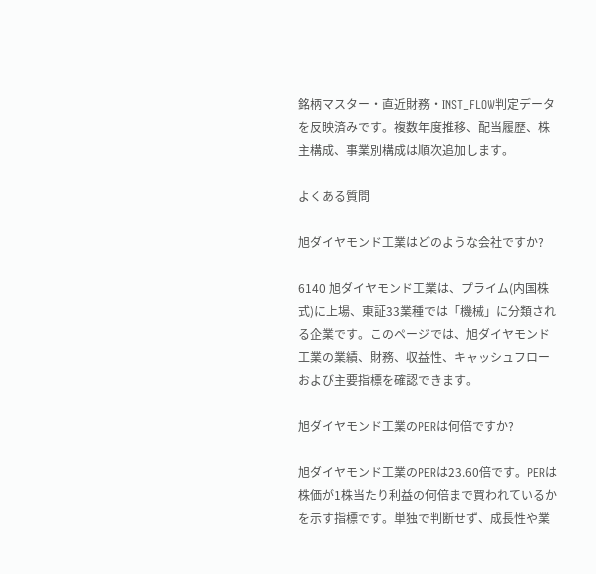銘柄マスター・直近財務・INST_FLOW判定データを反映済みです。複数年度推移、配当履歴、株主構成、事業別構成は順次追加します。

よくある質問

旭ダイヤモンド工業はどのような会社ですか?

6140 旭ダイヤモンド工業は、プライム(内国株式)に上場、東証33業種では「機械」に分類される企業です。このページでは、旭ダイヤモンド工業の業績、財務、収益性、キャッシュフローおよび主要指標を確認できます。

旭ダイヤモンド工業のPERは何倍ですか?

旭ダイヤモンド工業のPERは23.60倍です。PERは株価が1株当たり利益の何倍まで買われているかを示す指標です。単独で判断せず、成長性や業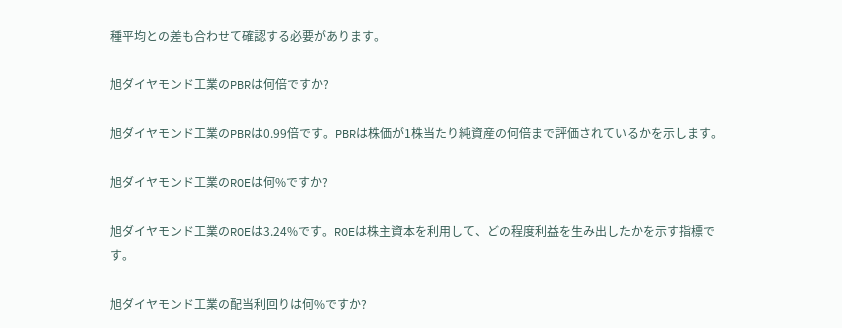種平均との差も合わせて確認する必要があります。

旭ダイヤモンド工業のPBRは何倍ですか?

旭ダイヤモンド工業のPBRは0.99倍です。PBRは株価が1株当たり純資産の何倍まで評価されているかを示します。

旭ダイヤモンド工業のROEは何%ですか?

旭ダイヤモンド工業のROEは3.24%です。ROEは株主資本を利用して、どの程度利益を生み出したかを示す指標です。

旭ダイヤモンド工業の配当利回りは何%ですか?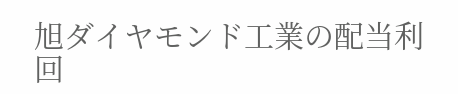旭ダイヤモンド工業の配当利回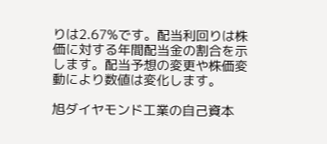りは2.67%です。配当利回りは株価に対する年間配当金の割合を示します。配当予想の変更や株価変動により数値は変化します。

旭ダイヤモンド工業の自己資本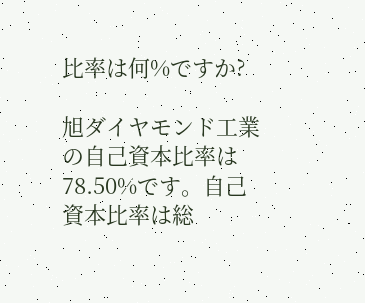比率は何%ですか?

旭ダイヤモンド工業の自己資本比率は78.50%です。自己資本比率は総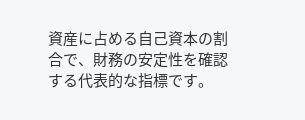資産に占める自己資本の割合で、財務の安定性を確認する代表的な指標です。